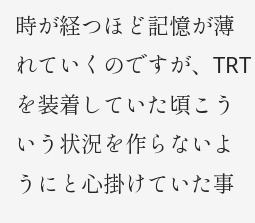時が経つほど記憶が薄れていくのですが、TRTを装着していた頃こういう状況を作らないようにと心掛けていた事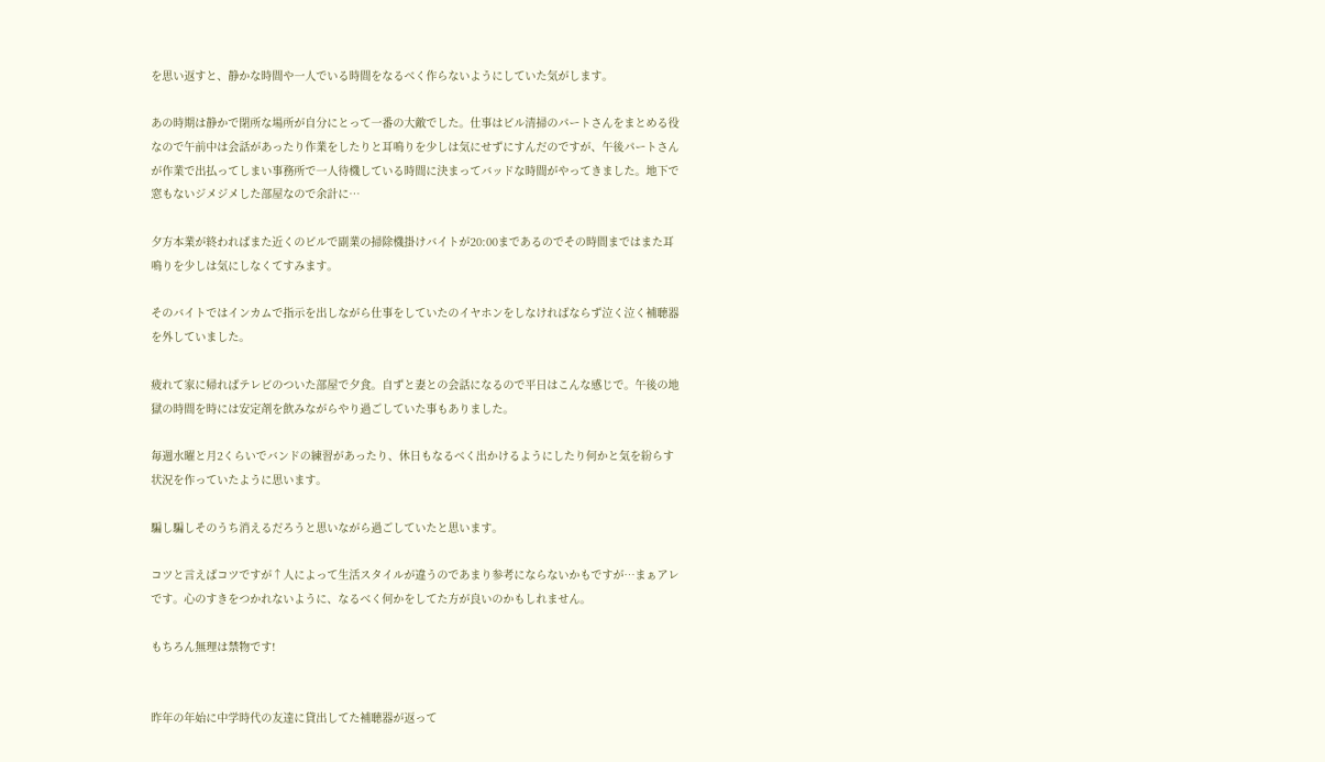を思い返すと、静かな時間や一人でいる時間をなるべく作らないようにしていた気がします。

あの時期は静かで閉所な場所が自分にとって一番の大敵でした。仕事はビル清掃のパートさんをまとめる役なので午前中は会話があったり作業をしたりと耳鳴りを少しは気にせずにすんだのですが、午後パートさんが作業で出払ってしまい事務所で一人待機している時間に決まってバッドな時間がやってきました。地下で窓もないジメジメした部屋なので余計に…

夕方本業が終わればまた近くのビルで副業の掃除機掛けバイトが20:00まであるのでその時間まではまた耳鳴りを少しは気にしなくてすみます。

そのバイトではインカムで指示を出しながら仕事をしていたのイヤホンをしなければならず泣く泣く補聴器を外していました。

疲れて家に帰ればテレビのついた部屋で夕食。自ずと妻との会話になるので平日はこんな感じで。午後の地獄の時間を時には安定剤を飲みながらやり過ごしていた事もありました。

毎週水曜と月2くらいでバンドの練習があったり、休日もなるべく出かけるようにしたり何かと気を紛らす状況を作っていたように思います。

騙し騙しそのうち消えるだろうと思いながら過ごしていたと思います。

コツと言えばコツですが↑人によって生活スタイルが違うのであまり参考にならないかもですが…まぁアレです。心のすきをつかれないように、なるべく何かをしてた方が良いのかもしれません。

もちろん無理は禁物です!


昨年の年始に中学時代の友達に貸出してた補聴器が返って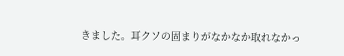きました。耳クソの固まりがなかなか取れなかっ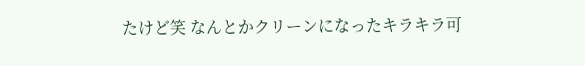たけど笑 なんとかクリーンになったキラキラ可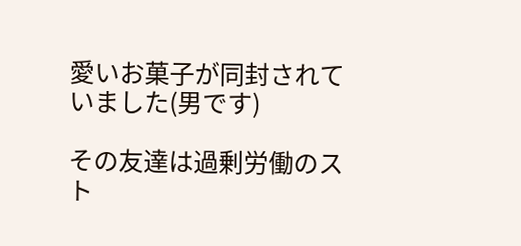愛いお菓子が同封されていました(男です)

その友達は過剰労働のスト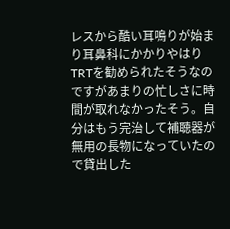レスから酷い耳鳴りが始まり耳鼻科にかかりやはりTRTを勧められたそうなのですがあまりの忙しさに時間が取れなかったそう。自分はもう完治して補聴器が無用の長物になっていたので貸出した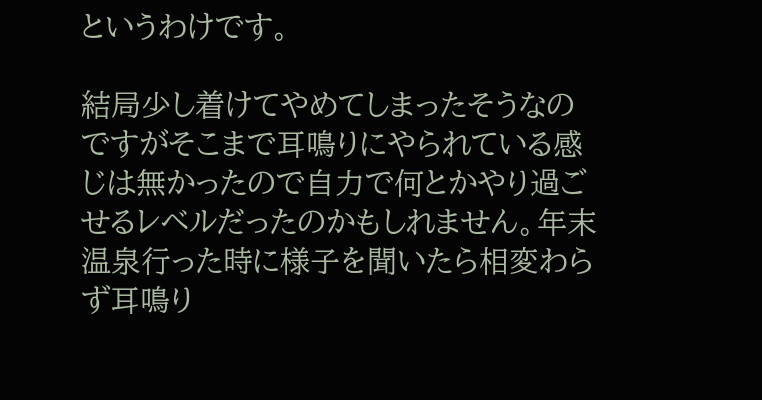というわけです。

結局少し着けてやめてしまったそうなのですがそこまで耳鳴りにやられている感じは無かったので自力で何とかやり過ごせるレベルだったのかもしれません。年末温泉行った時に様子を聞いたら相変わらず耳鳴り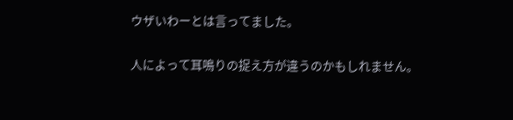ウザいわーとは言ってました。

人によって耳鳴りの捉え方が違うのかもしれません。